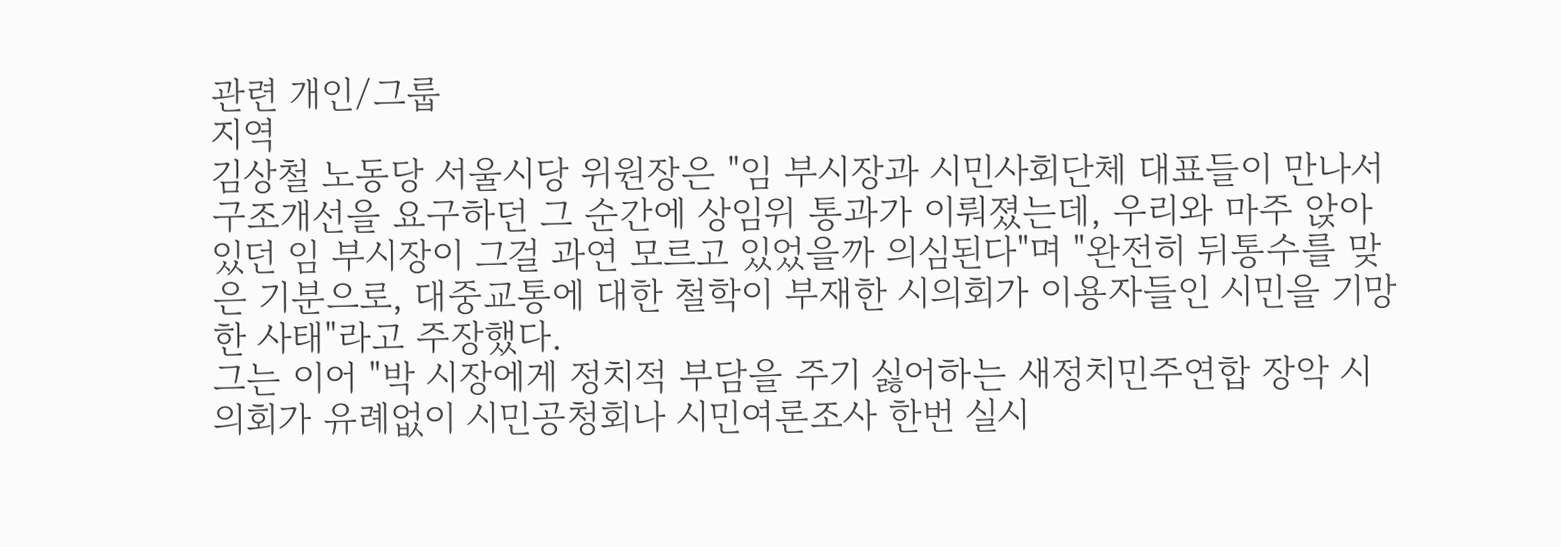관련 개인/그룹
지역
김상철 노동당 서울시당 위원장은 "임 부시장과 시민사회단체 대표들이 만나서 구조개선을 요구하던 그 순간에 상임위 통과가 이뤄졌는데, 우리와 마주 앉아 있던 임 부시장이 그걸 과연 모르고 있었을까 의심된다"며 "완전히 뒤통수를 맞은 기분으로, 대중교통에 대한 철학이 부재한 시의회가 이용자들인 시민을 기망한 사태"라고 주장했다.
그는 이어 "박 시장에게 정치적 부담을 주기 싫어하는 새정치민주연합 장악 시의회가 유례없이 시민공청회나 시민여론조사 한번 실시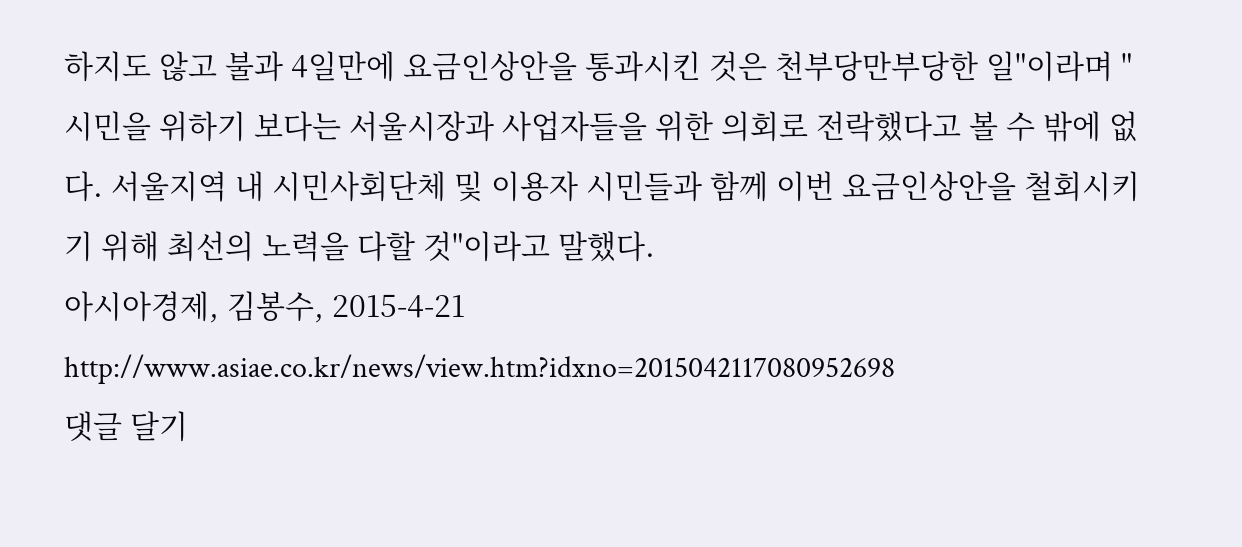하지도 않고 불과 4일만에 요금인상안을 통과시킨 것은 천부당만부당한 일"이라며 "시민을 위하기 보다는 서울시장과 사업자들을 위한 의회로 전락했다고 볼 수 밖에 없다. 서울지역 내 시민사회단체 및 이용자 시민들과 함께 이번 요금인상안을 철회시키기 위해 최선의 노력을 다할 것"이라고 말했다.
아시아경제, 김봉수, 2015-4-21
http://www.asiae.co.kr/news/view.htm?idxno=2015042117080952698
댓글 달기